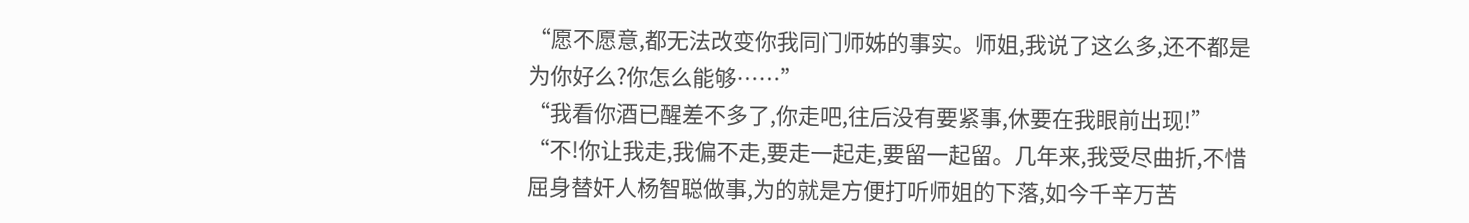“愿不愿意,都无法改变你我同门师姊的事实。师姐,我说了这么多,还不都是为你好么?你怎么能够……”
“我看你酒已醒差不多了,你走吧,往后没有要紧事,休要在我眼前出现!”
“不!你让我走,我偏不走,要走一起走,要留一起留。几年来,我受尽曲折,不惜屈身替奸人杨智聪做事,为的就是方便打听师姐的下落,如今千辛万苦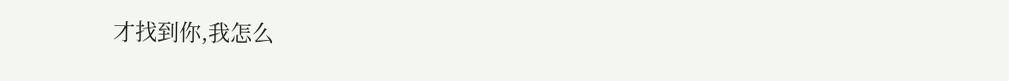才找到你,我怎么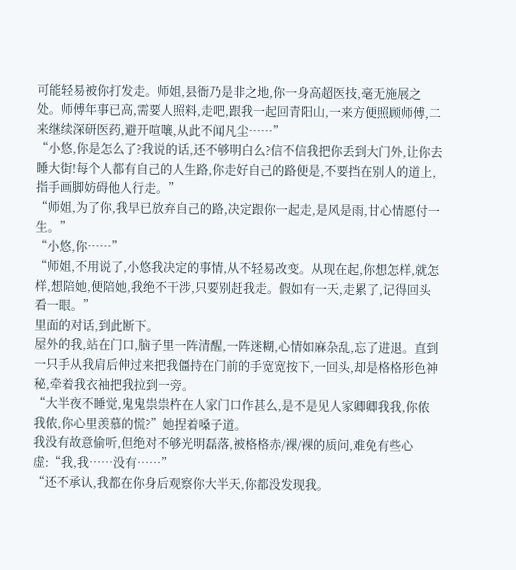可能轻易被你打发走。师姐,县衙乃是非之地,你一身高超医技,毫无施展之处。师傅年事已高,需要人照料,走吧,跟我一起回青阳山,一来方便照顾师傅,二来继续深研医药,避开喧嚷,从此不闻凡尘……”
“小悠,你是怎么了?我说的话,还不够明白么?信不信我把你丢到大门外,让你去睡大街!每个人都有自己的人生路,你走好自己的路便是,不要挡在别人的道上,指手画脚妨碍他人行走。”
“师姐,为了你,我早已放弃自己的路,决定跟你一起走,是风是雨,甘心情愿付一生。”
“小悠,你……”
“师姐,不用说了,小悠我决定的事情,从不轻易改变。从现在起,你想怎样,就怎样,想陪她,便陪她,我绝不干涉,只要别赶我走。假如有一天,走累了,记得回头看一眼。”
里面的对话,到此断下。
屋外的我,站在门口,脑子里一阵清醒,一阵迷糊,心情如麻杂乱,忘了进退。直到一只手从我肩后伸过来把我僵持在门前的手宽宽按下,一回头,却是格格形色神秘,牵着我衣袖把我拉到一旁。
“大半夜不睡觉,鬼鬼祟祟杵在人家门口作甚么,是不是见人家卿卿我我,你侬我侬,你心里羡慕的慌?”她捏着嗓子道。
我没有故意偷听,但绝对不够光明磊落,被格格赤/裸/裸的质问,难免有些心虚:“我,我……没有……”
“还不承认,我都在你身后观察你大半天,你都没发现我。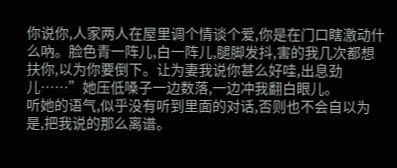你说你,人家两人在屋里调个情谈个爱,你是在门口瞎激动什么吶。脸色青一阵儿,白一阵儿,腿脚发抖,害的我几次都想扶你,以为你要倒下。让为妻我说你甚么好哇,出息劲儿……”她压低嗓子一边数落,一边冲我翻白眼儿。
听她的语气,似乎没有听到里面的对话,否则也不会自以为是,把我说的那么离谱。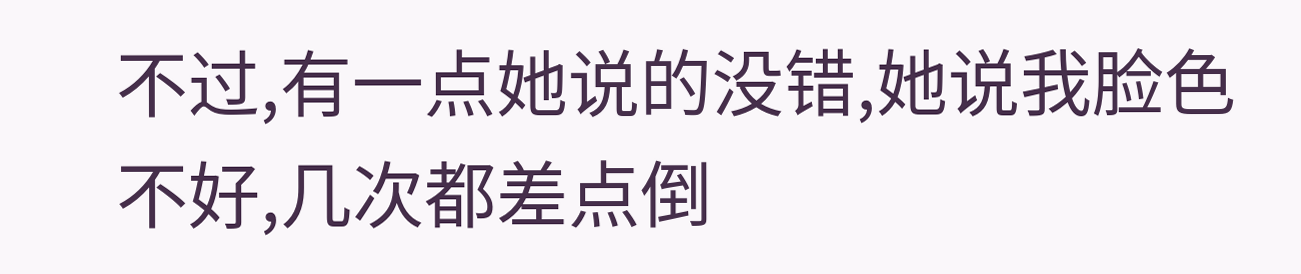不过,有一点她说的没错,她说我脸色不好,几次都差点倒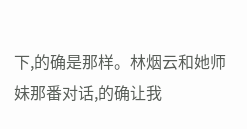下,的确是那样。林烟云和她师妹那番对话,的确让我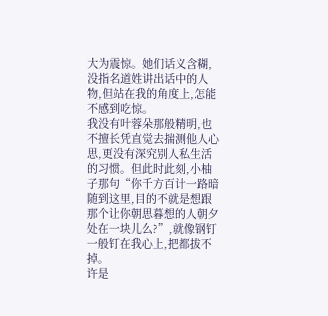大为震惊。她们话义含糊,没指名道姓讲出话中的人物,但站在我的角度上,怎能不感到吃惊。
我没有叶蓉朵那般精明,也不擅长凭直觉去揣测他人心思,更没有深究别人私生活的习惯。但此时此刻,小柚子那句“你千方百计一路暗随到这里,目的不就是想跟那个让你朝思暮想的人朝夕处在一块儿么?”,就像钢钉一般钉在我心上,把都拔不掉。
许是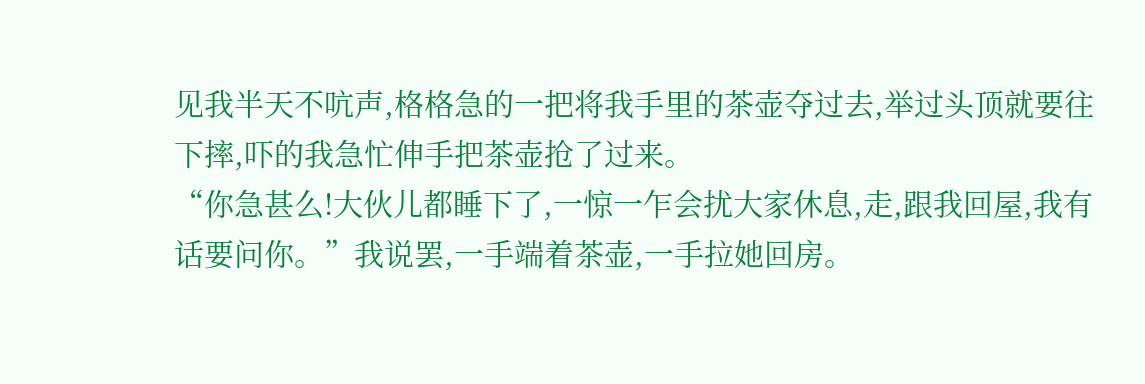见我半天不吭声,格格急的一把将我手里的茶壶夺过去,举过头顶就要往下摔,吓的我急忙伸手把茶壶抢了过来。
“你急甚么!大伙儿都睡下了,一惊一乍会扰大家休息,走,跟我回屋,我有话要问你。”我说罢,一手端着茶壶,一手拉她回房。